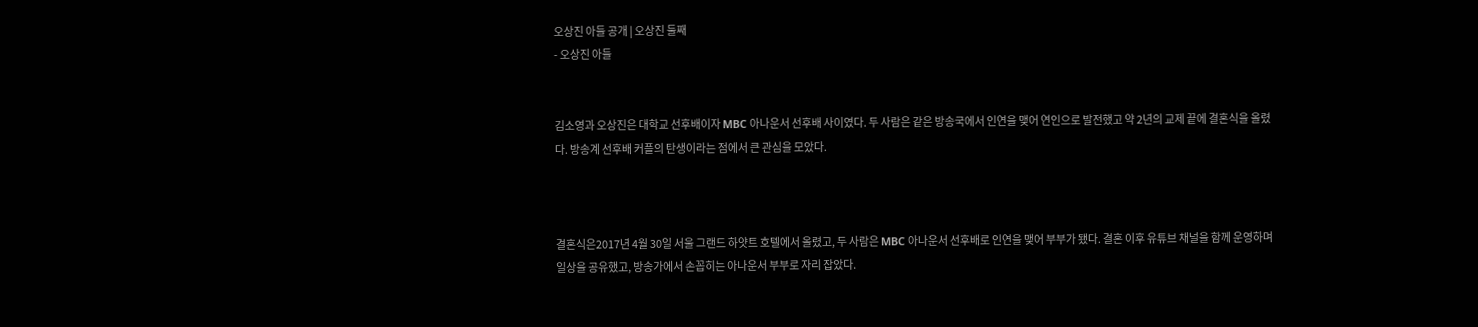오상진 아들 공개 | 오상진 둘째
- 오상진 아들


김소영과 오상진은 대학교 선후배이자 MBC 아나운서 선후배 사이였다. 두 사람은 같은 방송국에서 인연을 맺어 연인으로 발전했고 약 2년의 교제 끝에 결혼식을 올렸다. 방송계 선후배 커플의 탄생이라는 점에서 큰 관심을 모았다.



결혼식은2017년 4월 30일 서울 그랜드 하얏트 호텔에서 올렸고, 두 사람은 MBC 아나운서 선후배로 인연을 맺어 부부가 됐다. 결혼 이후 유튜브 채널을 함께 운영하며 일상을 공유했고, 방송가에서 손꼽히는 아나운서 부부로 자리 잡았다.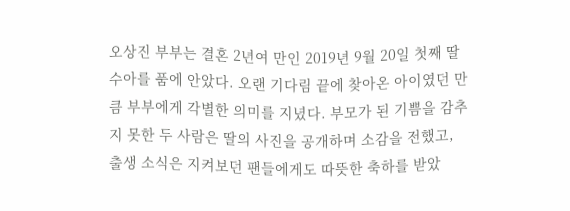오상진 부부는 결혼 2년여 만인 2019년 9월 20일 첫째 딸 수아를 품에 안았다. 오랜 기다림 끝에 찾아온 아이였던 만큼 부부에게 각별한 의미를 지녔다. 부모가 된 기쁨을 감추지 못한 두 사람은 딸의 사진을 공개하며 소감을 전했고, 출생 소식은 지켜보던 팬들에게도 따뜻한 축하를 받았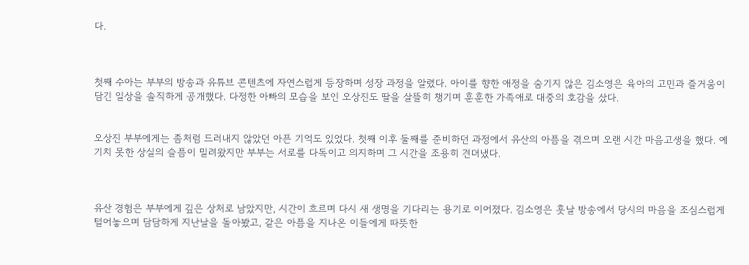다.



첫째 수아는 부부의 방송과 유튜브 콘텐츠에 자연스럽게 등장하며 성장 과정을 알렸다. 아이를 향한 애정을 숨기지 않은 김소영은 육아의 고민과 즐거움이 담긴 일상을 솔직하게 공개했다. 다정한 아빠의 모습을 보인 오상진도 딸을 살뜰히 챙기며 훈훈한 가족애로 대중의 호감을 샀다.


오상진 부부에게는 좀처럼 드러내지 않았던 아픈 기억도 있었다. 첫째 이후 둘째를 준비하던 과정에서 유산의 아픔을 겪으며 오랜 시간 마음고생을 했다. 예기치 못한 상실의 슬픔이 밀려왔지만 부부는 서로를 다독이고 의지하며 그 시간을 조용히 견뎌냈다.



유산 경험은 부부에게 깊은 상처로 남았지만, 시간이 흐르며 다시 새 생명을 기다리는 용기로 이어졌다. 김소영은 훗날 방송에서 당시의 마음을 조심스럽게 털어놓으며 담담하게 지난날을 돌아봤고, 같은 아픔을 지나온 이들에게 따뜻한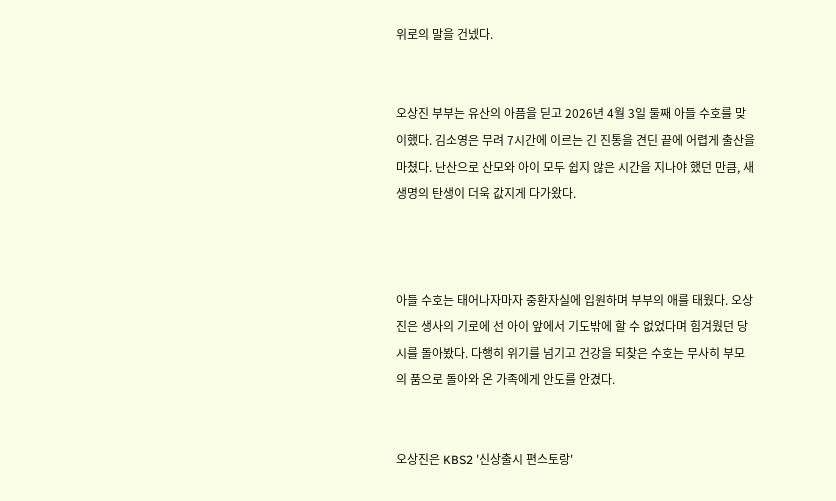위로의 말을 건넸다.


오상진 부부는 유산의 아픔을 딛고 2026년 4월 3일 둘째 아들 수호를 맞이했다. 김소영은 무려 7시간에 이르는 긴 진통을 견딘 끝에 어렵게 출산을 마쳤다. 난산으로 산모와 아이 모두 쉽지 않은 시간을 지나야 했던 만큼, 새 생명의 탄생이 더욱 값지게 다가왔다.



아들 수호는 태어나자마자 중환자실에 입원하며 부부의 애를 태웠다. 오상진은 생사의 기로에 선 아이 앞에서 기도밖에 할 수 없었다며 힘겨웠던 당시를 돌아봤다. 다행히 위기를 넘기고 건강을 되찾은 수호는 무사히 부모의 품으로 돌아와 온 가족에게 안도를 안겼다.


오상진은 KBS2 '신상출시 편스토랑'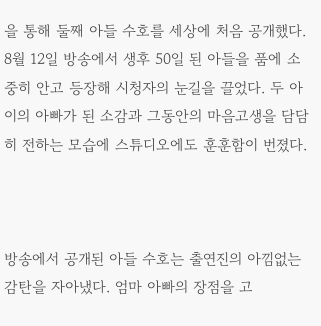을 통해 둘째 아들 수호를 세상에 처음 공개했다. 8월 12일 방송에서 생후 50일 된 아들을 품에 소중히 안고 등장해 시청자의 눈길을 끌었다. 두 아이의 아빠가 된 소감과 그동안의 마음고생을 담담히 전하는 모습에 스튜디오에도 훈훈함이 번졌다.



방송에서 공개된 아들 수호는 출연진의 아낌없는 감탄을 자아냈다. 엄마 아빠의 장점을 고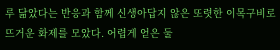루 닮았다는 반응과 함께 신생아답지 않은 또렷한 이목구비로 뜨거운 화제를 모았다. 어렵게 얻은 둘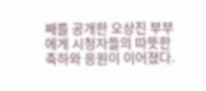째를 공개한 오상진 부부에게 시청자들의 따뜻한 축하와 응원이 이어졌다.